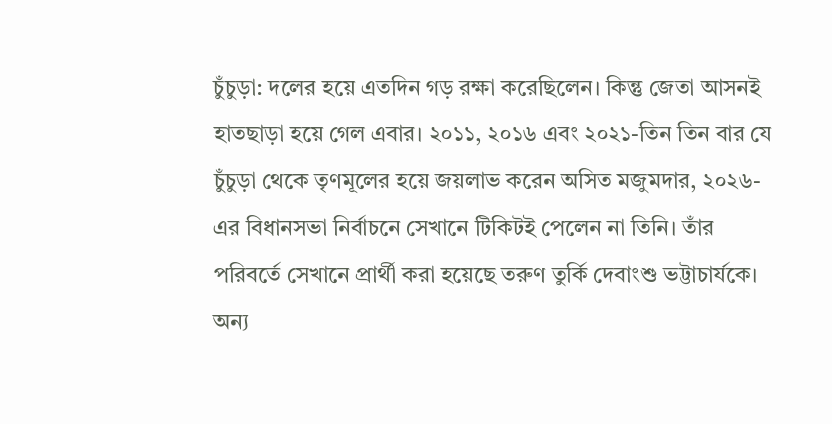চুঁচুড়া: দলের হয়ে এতদিন গড় রক্ষা করেছিলেন। কিন্তু জেতা আসনই হাতছাড়া হয়ে গেল এবার। ২০১১, ২০১৬ এবং ২০২১-তিন তিন বার যে চুঁচুড়া থেকে তৃণমূলের হয়ে জয়লাভ করেন অসিত মজুমদার, ২০২৬-এর বিধানসভা নির্বাচনে সেখানে টিকিটই পেলেন না তিনি। তাঁর পরিবর্তে সেখানে প্রার্থী করা হয়েছে তরুণ তুর্কি দেবাংশু ভট্টাচার্যকে।
অন্য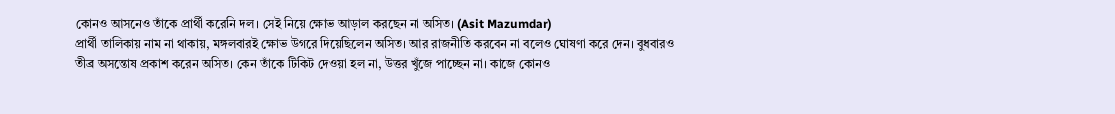কোনও আসনেও তাঁকে প্রার্থী করেনি দল। সেই নিয়ে ক্ষোভ আড়াল করছেন না অসিত। (Asit Mazumdar)
প্রার্থী তালিকায় নাম না থাকায়, মঙ্গলবারই ক্ষোভ উগরে দিয়েছিলেন অসিত। আর রাজনীতি করবেন না বলেও ঘোষণা করে দেন। বুধবারও তীব্র অসন্তোষ প্রকাশ করেন অসিত। কেন তাঁকে টিকিট দেওয়া হল না, উত্তর খুঁজে পাচ্ছেন না। কাজে কোনও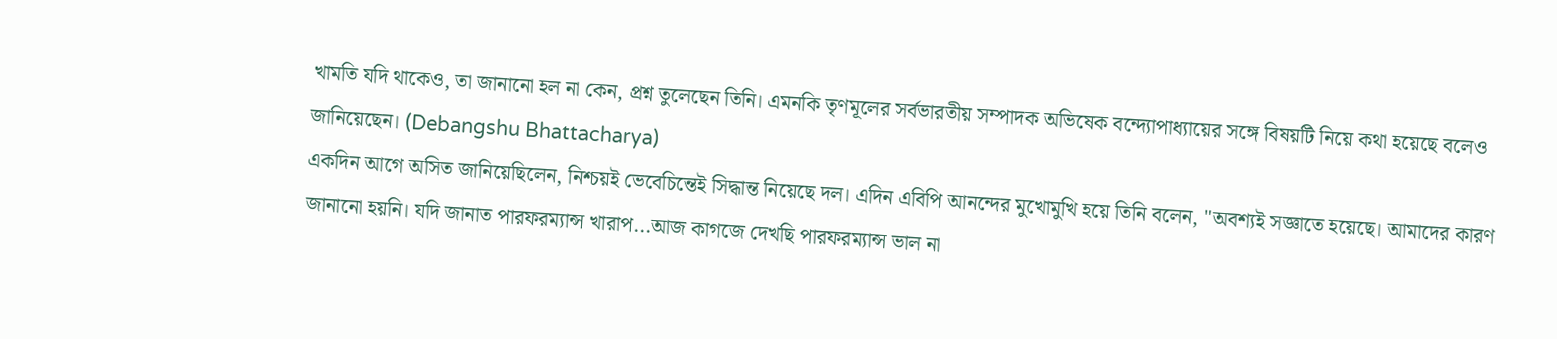খামতি যদি থাকেও, তা জানানো হল না কেন, প্রশ্ন তুলেছেন তিনি। এমনকি তৃণমূলের সর্বভারতীয় সম্পাদক অভিষেক বন্দ্যোপাধ্যায়ের সঙ্গে বিষয়টি নিয়ে কথা হয়েছে বলেও জানিয়েছেন। (Debangshu Bhattacharya)
একদিন আগে অসিত জানিয়েছিলেন, নিশ্চয়ই ভেবেচিন্তেই সিদ্ধান্ত নিয়েছে দল। এদিন এবিপি আনন্দের মুখোমুখি হয়ে তিনি বলেন, "অবশ্যই সজ্ঞাতে হয়েছে। আমাদের কারণ জানানো হয়নি। যদি জানাত পারফরম্যান্স খারাপ...আজ কাগজে দেখছি পারফরম্যান্স ভাল না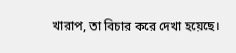খারাপ, তা বিচার করে দেখা হয়েছে।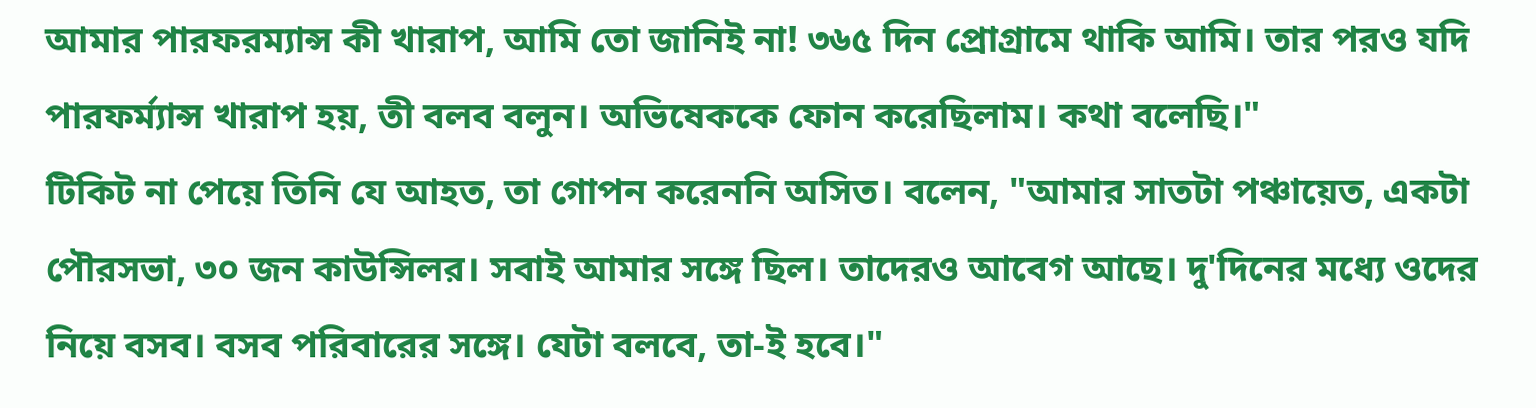আমার পারফরম্যান্স কী খারাপ, আমি তো জানিই না! ৩৬৫ দিন প্রোগ্রামে থাকি আমি। তার পরও যদি পারফর্ম্যান্স খারাপ হয়, তী বলব বলুন। অভিষেককে ফোন করেছিলাম। কথা বলেছি।"
টিকিট না পেয়ে তিনি যে আহত, তা গোপন করেননি অসিত। বলেন, "আমার সাতটা পঞ্চায়েত, একটা পৌরসভা, ৩০ জন কাউন্সিলর। সবাই আমার সঙ্গে ছিল। তাদেরও আবেগ আছে। দু'দিনের মধ্যে ওদের নিয়ে বসব। বসব পরিবারের সঙ্গে। যেটা বলবে, তা-ই হবে।"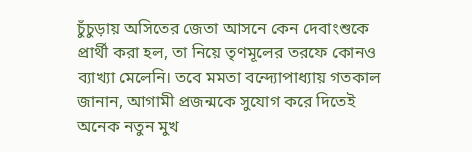চুঁচুড়ায় অসিতের জেতা আসনে কেন দেবাংশুকে প্রার্থী করা হল, তা নিয়ে তৃণমূলের তরফে কোনও ব্যাখ্যা মেলেনি। তবে মমতা বন্দ্যোপাধ্যায় গতকাল জানান, আগামী প্রজন্মকে সুযোগ করে দিতেই অনেক নতুন মুখ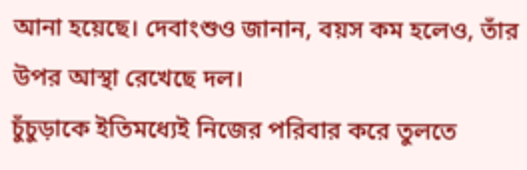আনা হয়েছে। দেবাংশুও জানান, বয়স কম হলেও, তাঁর উপর আস্থা রেখেছে দল।
চুঁচুড়াকে ইতিমধ্যেই নিজের পরিবার করে তুলতে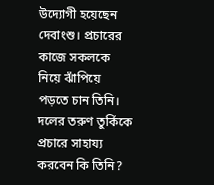উদ্যোগী হয়েছেন দেবাংশু। প্রচারের কাজে সকলকে নিয়ে ঝাঁপিয়ে পড়তে চান তিনি। দলের তরুণ তুর্কিকে প্রচারে সাহায্য করবেন কি তিনি?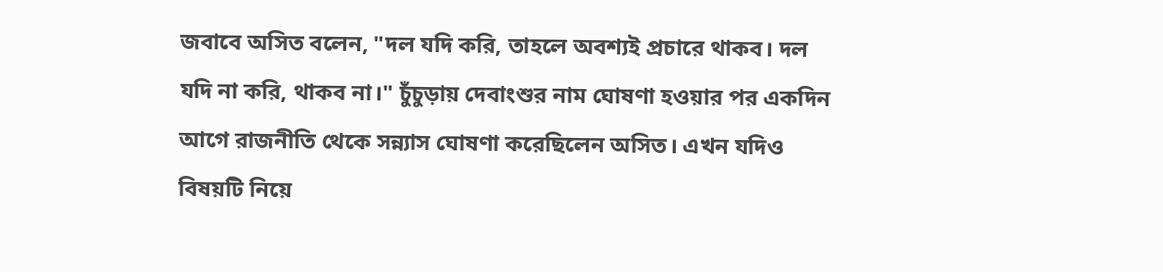জবাবে অসিত বলেন, "দল যদি করি, তাহলে অবশ্যই প্রচারে থাকব। দল যদি না করি, থাকব না।" চুঁচুড়ায় দেবাংশুর নাম ঘোষণা হওয়ার পর একদিন আগে রাজনীতি থেকে সন্ন্যাস ঘোষণা করেছিলেন অসিত। এখন যদিও বিষয়টি নিয়ে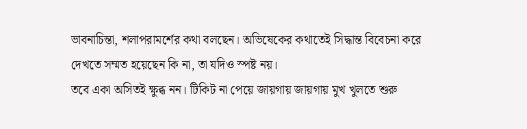ভাবনাচিন্তা, শলাপরামর্শের কথা বলছেন। অভিষেকের কথাতেই সিদ্ধান্ত বিবেচনা করে দেখতে সম্মত হয়েছেন কি না, তা যদিও স্পষ্ট নয়।
তবে একা অসিতই ক্ষুব্ধ নন। টিকিট না পেয়ে জায়গায় জায়গায় মুখ খুলতে শুরু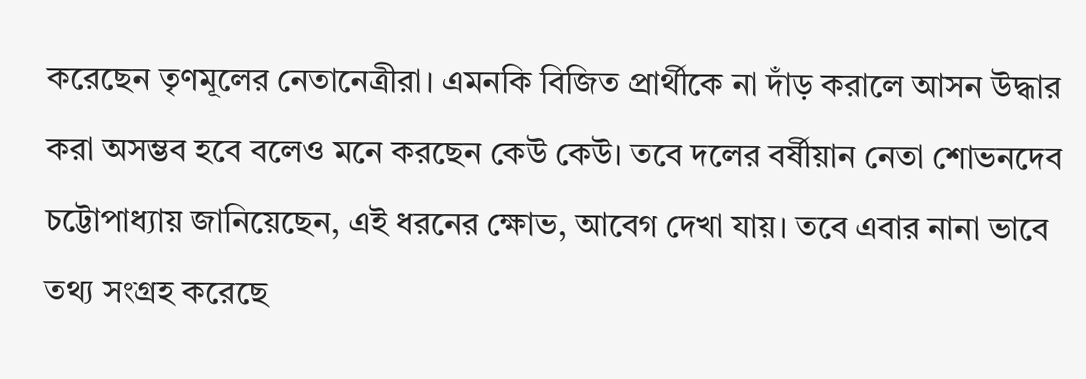করেছেন তৃণমূলের নেতানেত্রীরা। এমনকি বিজিত প্রার্থীকে না দাঁড় করালে আসন উদ্ধার করা অসম্ভব হবে বলেও মনে করছেন কেউ কেউ। তবে দলের বর্ষীয়ান নেতা শোভনদেব চট্টোপাধ্যায় জানিয়েছেন, এই ধরনের ক্ষোভ, আবেগ দেখা যায়। তবে এবার নানা ভাবে তথ্য সংগ্রহ করেছে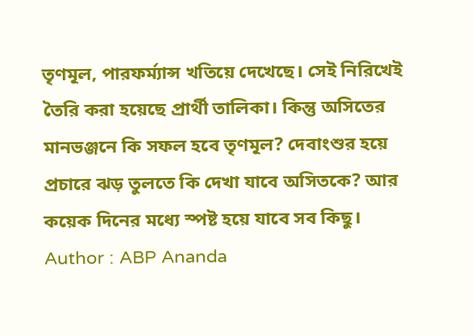তৃণমূল, পারফর্ম্যান্স খতিয়ে দেখেছে। সেই নিরিখেই তৈরি করা হয়েছে প্রার্থী তালিকা। কিন্তু অসিতের মানভঞ্জনে কি সফল হবে তৃণমূল? দেবাংশুর হয়ে প্রচারে ঝড় তুলতে কি দেখা যাবে অসিতকে? আর কয়েক দিনের মধ্যে স্পষ্ট হয়ে যাবে সব কিছু।
Author : ABP Ananda